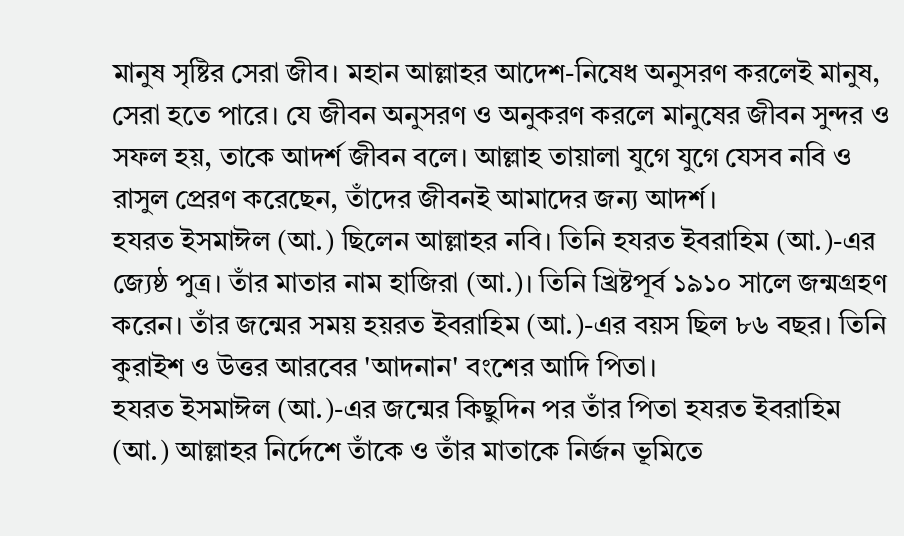মানুষ সৃষ্টির সেরা জীব। মহান আল্লাহর আদেশ-নিষেধ অনুসরণ করলেই মানুষ, সেরা হতে পারে। যে জীবন অনুসরণ ও অনুকরণ করলে মানুষের জীবন সুন্দর ও সফল হয়, তাকে আদর্শ জীবন বলে। আল্লাহ তায়ালা যুগে যুগে যেসব নবি ও রাসুল প্রেরণ করেছেন, তাঁদের জীবনই আমাদের জন্য আদর্শ।
হযরত ইসমাঈল (আ.) ছিলেন আল্লাহর নবি। তিনি হযরত ইবরাহিম (আ.)-এর জ্যেষ্ঠ পুত্র। তাঁর মাতার নাম হাজিরা (আ.)। তিনি খ্রিষ্টপূর্ব ১৯১০ সালে জন্মগ্রহণ করেন। তাঁর জন্মের সময় হয়রত ইবরাহিম (আ.)-এর বয়স ছিল ৮৬ বছর। তিনি কুরাইশ ও উত্তর আরবের 'আদনান' বংশের আদি পিতা।
হযরত ইসমাঈল (আ.)-এর জন্মের কিছুদিন পর তাঁর পিতা হযরত ইবরাহিম (আ.) আল্লাহর নির্দেশে তাঁকে ও তাঁর মাতাকে নির্জন ভূমিতে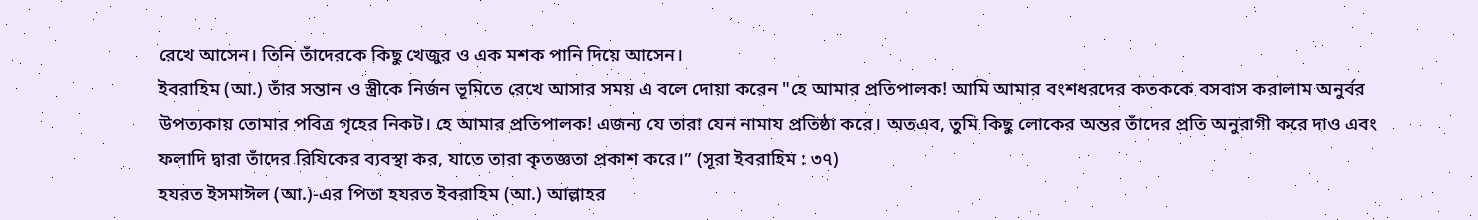রেখে আসেন। তিনি তাঁদেরকে কিছু খেজুর ও এক মশক পানি দিয়ে আসেন।
ইবরাহিম (আ.) তাঁর সন্তান ও স্ত্রীকে নির্জন ভূমিতে রেখে আসার সময় এ বলে দোয়া করেন "হে আমার প্রতিপালক! আমি আমার বংশধরদের কতককে বসবাস করালাম অনুর্বর উপত্যকায় তোমার পবিত্র গৃহের নিকট। হে আমার প্রতিপালক! এজন্য যে তারা যেন নামায প্রতিষ্ঠা করে। অতএব, তুমি কিছু লোকের অন্তর তাঁদের প্রতি অনুরাগী করে দাও এবং ফলাদি দ্বারা তাঁদের রিযিকের ব্যবস্থা কর, যাতে তারা কৃতজ্ঞতা প্রকাশ করে।” (সূরা ইবরাহিম : ৩৭)
হযরত ইসমাঈল (আ.)-এর পিতা হযরত ইবরাহিম (আ.) আল্লাহর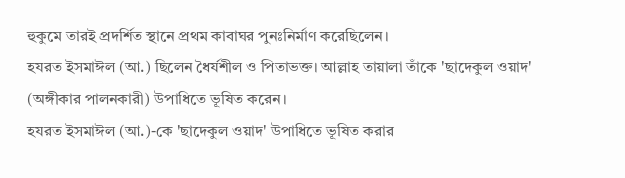হুকুমে তারই প্রদর্শিত স্থানে প্রথম কাবাঘর পুনঃনির্মাণ করেছিলেন।
হযরত ইসমাঈল (আ.) ছিলেন ধৈর্যশীল ও পিতাভক্ত। আল্লাহ তায়ালা তাঁকে 'ছাদেকুল ওয়াদ' (অঙ্গীকার পালনকারী) উপাধিতে ভূষিত করেন।
হযরত ইসমাঈল (আ.)-কে 'ছাদেকুল ওয়াদ' উপাধিতে ভূষিত করার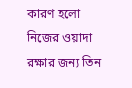কারণ হলো নিজের ওয়াদা রক্ষার জন্য তিন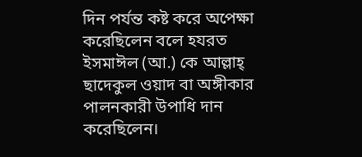দিন পর্যন্ত কষ্ট করে অপেক্ষা করেছিলেন বলে হযরত ইসমাঈল (আ.) কে আল্লাহ্ ছাদেকুল ওয়াদ বা অঙ্গীকার পালনকারী উপাধি দান করেছিলেন।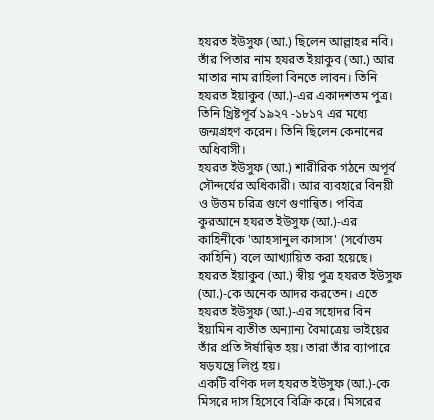হযরত ইউসুফ (আ.) ছিলেন আল্লাহর নবি। তাঁর পিতার নাম হযরত ইয়াকুব (আ.) আর মাতার নাম রাহিলা বিনতে লাবন। তিনি হযরত ইয়াকুব (আ.)-এর একাদশতম পুত্র। তিনি খ্রিষ্টপূর্ব ১৯২৭ -১৮১৭ এর মধ্যে জন্মগ্রহণ করেন। তিনি ছিলেন কেনানের অধিবাসী।
হযরত ইউসুফ (আ.) শারীরিক গঠনে অপূর্ব সৌন্দর্যের অধিকারী। আর ব্যবহারে বিনয়ী ও উত্তম চরিত্র গুণে গুণান্বিত। পবিত্র কুরআনে হযরত ইউসুফ (আ.)-এর কাহিনীকে 'আহসানুল কাসাস' (সর্বোত্তম কাহিনি) বলে আখ্যায়িত করা হয়েছে।
হযরত ইয়াকুব (আ.) স্বীয় পুত্র হযরত ইউসুফ (আ.)-কে অনেক আদর করতেন। এতে হযরত ইউসুফ (আ.)-এর সহোদর বিন ইয়ামিন ব্যতীত অন্যান্য বৈমাত্রেয় ভাইয়ের তাঁর প্রতি ঈর্ষান্বিত হয়। তারা তাঁর ব্যাপারে ষড়যন্ত্রে লিপ্ত হয়।
একটি বণিক দল হযরত ইউসুফ (আ.)-কে মিসরে দাস হিসেবে বিক্রি করে। মিসরের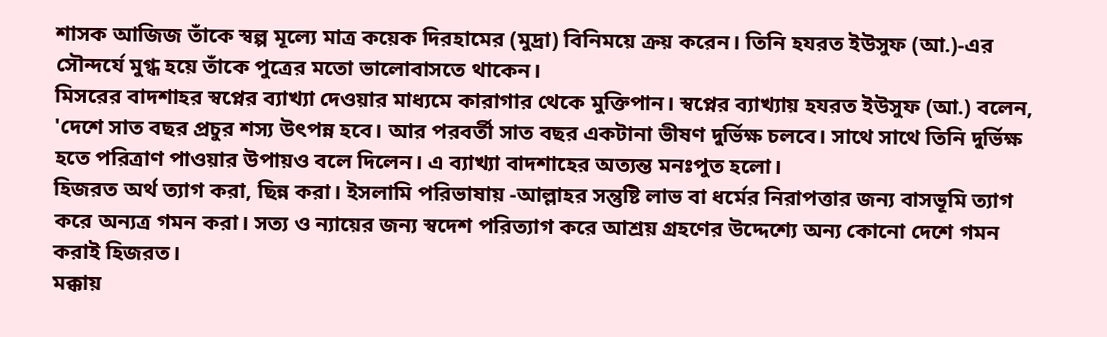শাসক আজিজ তাঁকে স্বল্প মূল্যে মাত্র কয়েক দিরহামের (মুদ্রা) বিনিময়ে ক্রয় করেন। তিনি হযরত ইউসুফ (আ.)-এর সৌন্দর্যে মুগ্ধ হয়ে তাঁকে পুত্রের মতো ভালোবাসতে থাকেন।
মিসরের বাদশাহর স্বপ্নের ব্যাখ্যা দেওয়ার মাধ্যমে কারাগার থেকে মুক্তিপান। স্বপ্নের ব্যাখ্যায় হযরত ইউসুফ (আ.) বলেন, 'দেশে সাত বছর প্রচুর শস্য উৎপন্ন হবে। আর পরবর্তী সাত বছর একটানা ভীষণ দুর্ভিক্ষ চলবে। সাথে সাথে তিনি দুর্ভিক্ষ হতে পরিত্রাণ পাওয়ার উপায়ও বলে দিলেন। এ ব্যাখ্যা বাদশাহের অত্যন্ত মনঃপুত হলো।
হিজরত অর্থ ত্যাগ করা, ছিন্ন করা। ইসলামি পরিভাষায় -আল্লাহর সন্তুষ্টি লাভ বা ধর্মের নিরাপত্তার জন্য বাসভূমি ত্যাগ করে অন্যত্র গমন করা। সত্য ও ন্যায়ের জন্য স্বদেশ পরিত্যাগ করে আশ্রয় গ্রহণের উদ্দেশ্যে অন্য কোনো দেশে গমন করাই হিজরত।
মক্কায়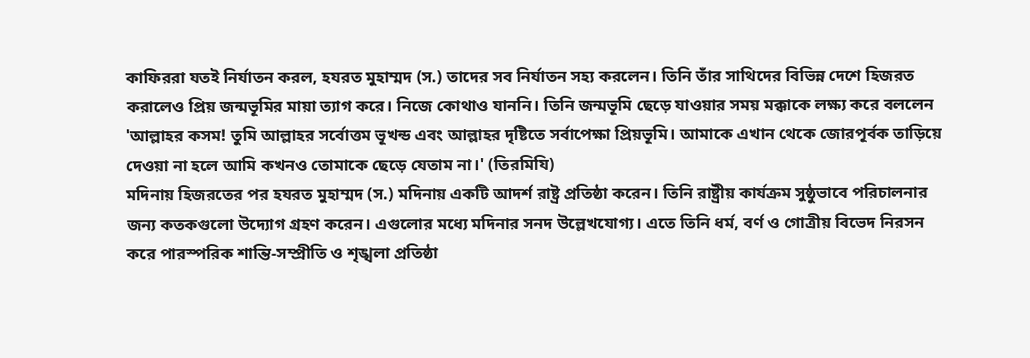কাফিররা যতই নির্যাতন করল, হযরত মুহাম্মদ (স.) তাদের সব নির্যাতন সহ্য করলেন। তিনি তাঁর সাথিদের বিভিন্ন দেশে হিজরত করালেও প্রিয় জন্মভূমির মায়া ত্যাগ করে। নিজে কোথাও যাননি। তিনি জন্মভূমি ছেড়ে যাওয়ার সময় মক্কাকে লক্ষ্য করে বললেন 'আল্লাহর কসম! তুমি আল্লাহর সর্বোত্তম ভূখন্ড এবং আল্লাহর দৃষ্টিতে সর্বাপেক্ষা প্রিয়ভূমি। আমাকে এখান থেকে জোরপূর্বক তাড়িয়ে দেওয়া না হলে আমি কখনও তোমাকে ছেড়ে যেতাম না।' (তিরমিযি)
মদিনায় হিজরতের পর হযরত মুহাম্মদ (স.) মদিনায় একটি আদর্শ রাষ্ট্র প্রতিষ্ঠা করেন। তিনি রাষ্ট্রীয় কার্যক্রম সুষ্ঠুভাবে পরিচালনার জন্য কতকগুলো উদ্যোগ গ্রহণ করেন। এগুলোর মধ্যে মদিনার সনদ উল্লেখযোগ্য। এতে তিনি ধর্ম, বর্ণ ও গোত্রীয় বিভেদ নিরসন করে পারস্পরিক শান্তি-সম্প্রীতি ও শৃঙ্খলা প্রতিষ্ঠা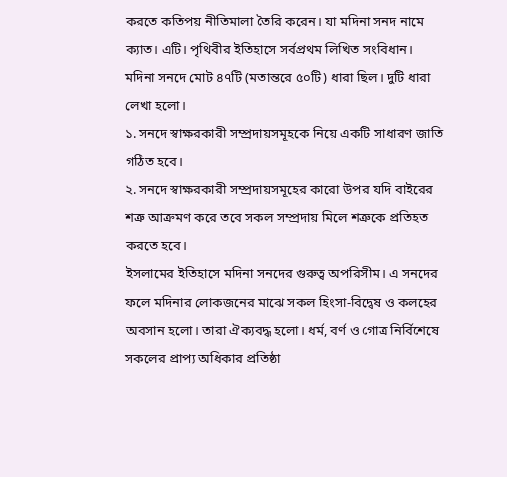করতে কতিপয় নীতিমালা তৈরি করেন। যা মদিনা সনদ নামে ক্যাত। এটি। পৃথিবীর ইতিহাসে সর্বপ্রথম লিখিত সংবিধান।
মদিনা সনদে মোট ৪৭টি (মতান্তরে ৫০টি) ধারা ছিল। দুটি ধারা লেখা হলো।
১. সনদে স্বাক্ষরকারী সম্প্রদায়সমূহকে নিয়ে একটি সাধারণ জাতি গঠিত হবে।
২. সনদে স্বাক্ষরকারী সম্প্রদায়সমূহের কারো উপর যদি বাইরের শত্রু আক্রমণ করে তবে সকল সম্প্রদায় মিলে শত্রুকে প্রতিহত করতে হবে।
ইসলামের ইতিহাসে মদিনা সনদের গুরুত্ব অপরিসীম। এ সনদের ফলে মদিনার লোকজনের মাঝে সকল হিংসা-বিদ্বেষ ও কলহের অবসান হলো। তারা ঐক্যবদ্ধ হলো। ধর্ম, বর্ণ ও গোত্র নির্বিশেষে সকলের প্রাপ্য অধিকার প্রতিষ্ঠা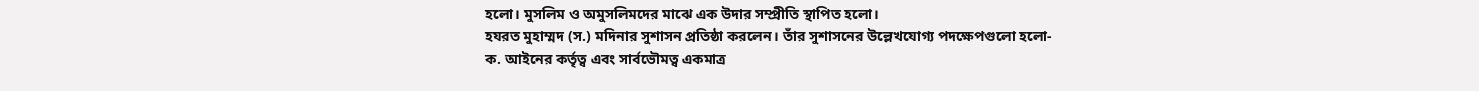হলো। মুসলিম ও অমুসলিমদের মাঝে এক উদার সম্প্রীতি স্থাপিত হলো।
হযরত মুহাম্মদ (স.) মদিনার সুশাসন প্রতিষ্ঠা করলেন। তাঁর সুশাসনের উল্লেখযোগ্য পদক্ষেপগুলো হলো-
ক. আইনের কর্তৃত্ব এবং সার্বভৌমত্ব একমাত্র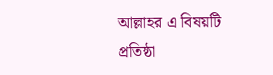আল্লাহর এ বিষয়টি প্রতিষ্ঠা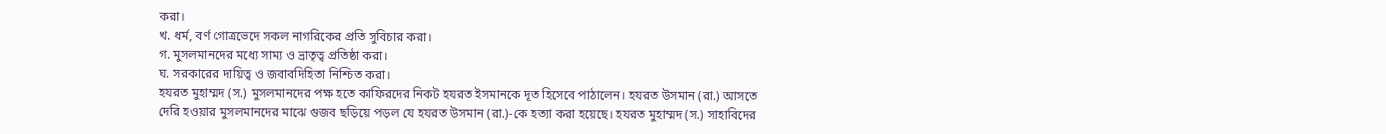করা।
খ. ধর্ম, বর্ণ গোত্রভেদে সকল নাগরিকের প্রতি সুবিচার করা।
গ. মুসলমানদের মধ্যে সাম্য ও ভ্রাতৃত্ব প্রতিষ্ঠা করা।
ঘ. সরকারের দায়িত্ব ও জবাবদিহিতা নিশ্চিত করা।
হযরত মুহাম্মদ (স.) মুসলমানদের পক্ষ হতে কাফিরদের নিকট হযরত ইসমানকে দূত হিসেবে পাঠালেন। হযরত উসমান (রা.) আসতে দেরি হওয়ার মুসলমানদের মাঝে গুজব ছড়িয়ে পড়ল যে হযরত উসমান (রা.)-কে হত্যা করা হয়েছে। হযরত মুহাম্মদ (স.) সাহাবিদের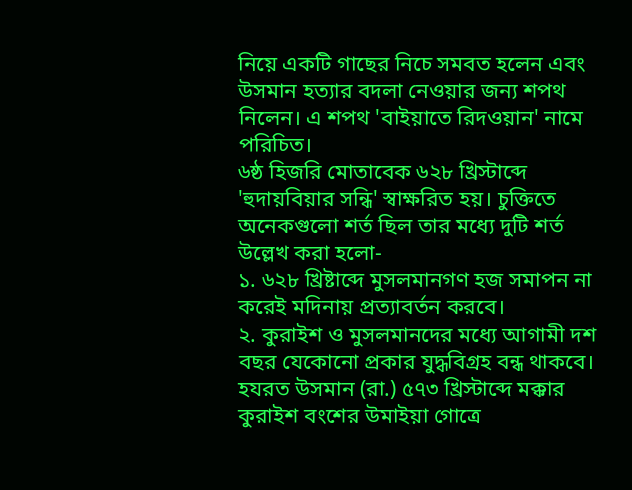নিয়ে একটি গাছের নিচে সমবত হলেন এবং উসমান হত্যার বদলা নেওয়ার জন্য শপথ নিলেন। এ শপথ 'বাইয়াতে রিদওয়ান' নামে পরিচিত।
৬ষ্ঠ হিজরি মোতাবেক ৬২৮ খ্রিস্টাব্দে 'হুদায়বিয়ার সন্ধি' স্বাক্ষরিত হয়। চুক্তিতে অনেকগুলো শর্ত ছিল তার মধ্যে দুটি শর্ত উল্লেখ করা হলো-
১. ৬২৮ খ্রিষ্টাব্দে মুসলমানগণ হজ সমাপন না করেই মদিনায় প্রত্যাবর্তন করবে।
২. কুরাইশ ও মুসলমানদের মধ্যে আগামী দশ বছর যেকোনো প্রকার যুদ্ধবিগ্রহ বন্ধ থাকবে।
হযরত উসমান (রা.) ৫৭৩ খ্রিস্টাব্দে মক্কার কুরাইশ বংশের উমাইয়া গোত্রে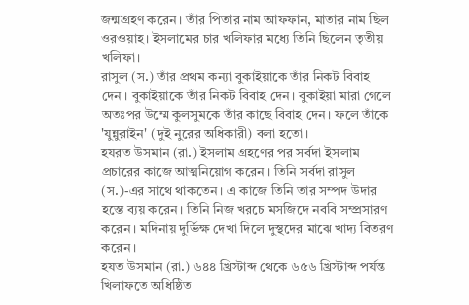জন্মগ্রহণ করেন। তাঁর পিতার নাম আফফান, মাতার নাম ছিল ওরওয়াহ। ইসলামের চার খলিফার মধ্যে তিনি ছিলেন তৃতীয় খলিফা।
রাসুল (স.) তাঁর প্রথম কন্যা বুকাইয়াকে তাঁর নিকট বিবাহ দেন। বুকাইয়াকে তাঁর নিকট বিবাহ দেন। বুকাইয়া মারা গেলে অতঃপর উম্মে কুলসুমকে তাঁর কাছে বিবাহ দেন। ফলে তাঁকে 'যুন্নুরাইন' (দুই নুরের অধিকারী) বলা হতো।
হযরত উসমান (রা.) ইসলাম গ্রহণের পর সর্বদা ইসলাম প্রচারের কাজে আত্মনিয়োগ করেন। তিনি সর্বদা রাসুল (স.)-এর সাথে থাকতেন। এ কাজে তিনি তার সম্পদ উদার হস্তে ব্যয় করেন। তিনি নিজ খরচে মসজিদে নববি সম্প্রসারণ করেন। মদিনায় দুর্ভিক্ষ দেখা দিলে দুস্থদের মাঝে খাদ্য বিতরণ করেন।
হযত উসমান (রা.) ৬৪৪ খ্রিস্টাব্দ থেকে ৬৫৬ খ্রিস্টাব্দ পর্যন্ত খিলাফতে অধিষ্ঠিত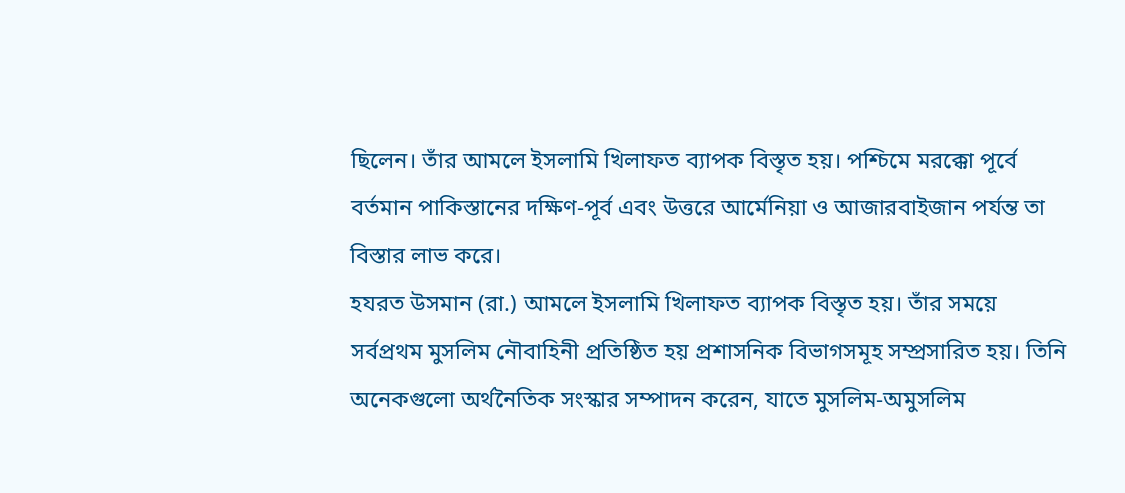ছিলেন। তাঁর আমলে ইসলামি খিলাফত ব্যাপক বিস্তৃত হয়। পশ্চিমে মরক্কো পূর্বে বর্তমান পাকিস্তানের দক্ষিণ-পূর্ব এবং উত্তরে আর্মেনিয়া ও আজারবাইজান পর্যন্ত তা বিস্তার লাভ করে।
হযরত উসমান (রা.) আমলে ইসলামি খিলাফত ব্যাপক বিস্তৃত হয়। তাঁর সময়ে সর্বপ্রথম মুসলিম নৌবাহিনী প্রতিষ্ঠিত হয় প্রশাসনিক বিভাগসমূহ সম্প্রসারিত হয়। তিনি অনেকগুলো অর্থনৈতিক সংস্কার সম্পাদন করেন, যাতে মুসলিম-অমুসলিম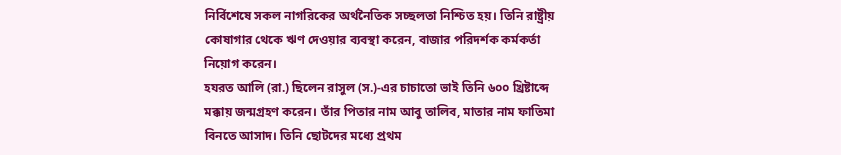নির্বিশেষে সকল নাগরিকের অর্থনৈতিক সচ্ছলতা নিশ্চিত হয়। তিনি রাষ্ট্রীয় কোষাগার থেকে ঋণ দেওয়ার ব্যবস্থা করেন, বাজার পরিদর্শক কর্মকর্তা নিয়োগ করেন।
হযরত আলি (রা.) ছিলেন রাসুল (স.)-এর চাচাতো ভাই তিনি ৬০০ খ্রিষ্টাব্দে মক্কায় জন্মগ্রহণ করেন। তাঁর পিতার নাম আবু তালিব, মাতার নাম ফাতিমা বিনতে আসাদ। তিনি ছোটদের মধ্যে প্রথম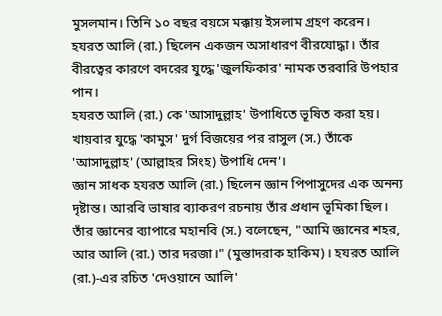মুসলমান। তিনি ১০ বছর বয়সে মক্কায় ইসলাম গ্রহণ করেন।
হযরত আলি (রা.) ছিলেন একজন অসাধারণ বীরযোদ্ধা। তাঁর বীরত্বের কারণে বদরের যুদ্ধে 'জুলফিকার' নামক তরবারি উপহার পান।
হযরত আলি (রা.) কে 'আসাদুল্লাহ' উপাধিতে ভূষিত করা হয়। খায়বার যুদ্ধে 'কামুস' দুর্গ বিজয়ের পর রাসুল (স.) তাঁকে 'আসাদুল্লাহ' (আল্লাহর সিংহ) উপাধি দেন'।
জ্ঞান সাধক হযরত আলি (রা.) ছিলেন জ্ঞান পিপাসুদের এক অনন্য দৃষ্টান্ত। আরবি ভাষার ব্যাকরণ রচনায় তাঁর প্রধান ভূমিকা ছিল। তাঁর জ্ঞানের ব্যাপারে মহানবি (স.) বলেছেন, "আমি জ্ঞানের শহর, আর আলি (রা.) তার দরজা।" (মুস্তাদরাক হাকিম)। হযরত আলি (রা.)-এর রচিত 'দেওয়ানে আলি'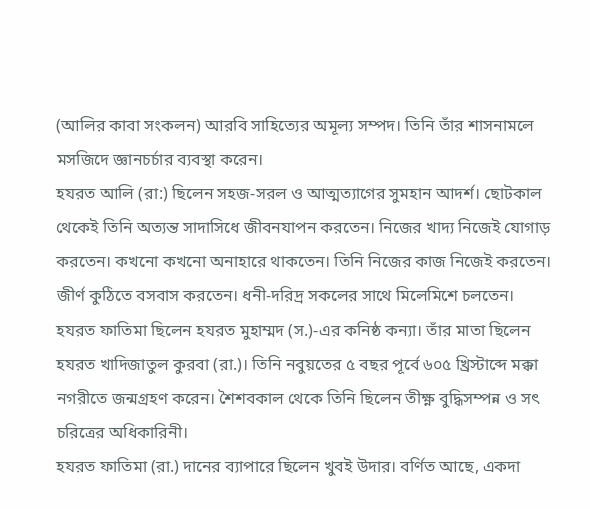(আলির কাবা সংকলন) আরবি সাহিত্যের অমূল্য সম্পদ। তিনি তাঁর শাসনামলে মসজিদে জ্ঞানচর্চার ব্যবস্থা করেন।
হযরত আলি (রা:) ছিলেন সহজ-সরল ও আত্মত্যাগের সুমহান আদর্শ। ছোটকাল থেকেই তিনি অত্যন্ত সাদাসিধে জীবনযাপন করতেন। নিজের খাদ্য নিজেই যোগাড় করতেন। কখনো কখনো অনাহারে থাকতেন। তিনি নিজের কাজ নিজেই করতেন। জীর্ণ কুঠিতে বসবাস করতেন। ধনী-দরিদ্র সকলের সাথে মিলেমিশে চলতেন।
হযরত ফাতিমা ছিলেন হযরত মুহাম্মদ (স.)-এর কনিষ্ঠ কন্যা। তাঁর মাতা ছিলেন হযরত খাদিজাতুল কুরবা (রা.)। তিনি নবুয়তের ৫ বছর পূর্বে ৬০৫ খ্রিস্টাব্দে মক্কা নগরীতে জন্মগ্রহণ করেন। শৈশবকাল থেকে তিনি ছিলেন তীক্ষ্ণ বুদ্ধিসম্পন্ন ও সৎ চরিত্রের অধিকারিনী।
হযরত ফাতিমা (রা.) দানের ব্যাপারে ছিলেন খুবই উদার। বর্ণিত আছে, একদা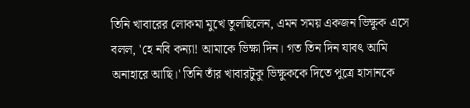তিনি খাবারের লোকমা মুখে তুলছিলেন, এমন সময় একজন ভিক্ষুক এসে বলল, 'হে নবি কন্যা! আমাকে ভিক্ষা দিন। গত তিন দিন যাবৎ আমি অনাহারে আছি।' তিনি তাঁর খাবারটুকু ভিক্ষুককে দিতে পুত্রে হাসানকে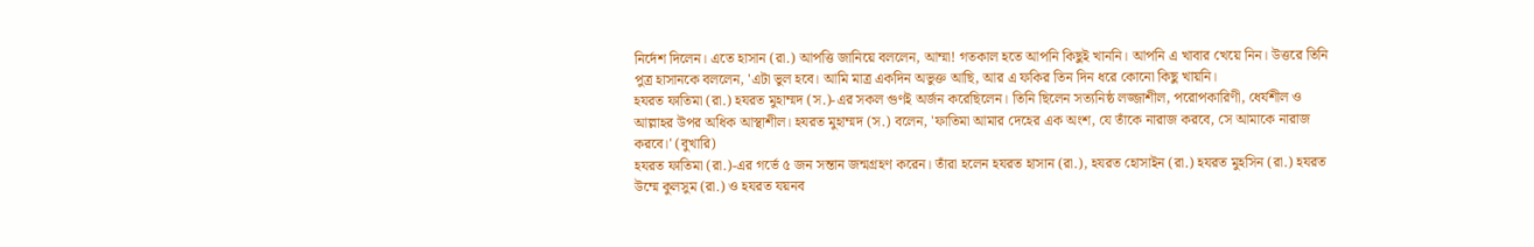নির্দেশ দিলেন। এতে হাসান (রা.) আপত্তি জানিয়ে বললেন, আম্মা! গতকাল হতে আপনি কিছুই খাননি। আপনি এ খাবার খেয়ে নিন। উত্তরে তিনি পুত্র হাসানকে বললেন, 'এটা ভুল হবে। আমি মাত্র একদিন অভুক্ত আছি, আর এ ফকির তিন দিন ধরে কোনো কিছু খায়নি।
হযরত ফাতিমা (রা.) হযরত মুহাম্মদ (স.)-এর সকল গুণই অর্জন করেছিলেন। তিনি ছিলেন সত্যনিষ্ঠ লজ্জাশীল, পরোপকারিণী, ধের্যশীল ও আল্লাহর উপর অধিক আস্থাশীল। হযরত মুহাম্মদ (স.) বলেন, 'ফাতিমা আমার দেহের এক অংশ, যে তাঁকে নারাজ করবে, সে আমাকে নারাজ করবে।' (বুখারি)
হযরত ফাতিমা (রা.)-এর গর্ভে ৫ জন সন্তান জন্মগ্রহণ করেন। তাঁরা হলেন হযরত হাসান (রা.), হযরত হোসাইন (রা.) হযরত মুহসিন (রা.) হযরত উম্মে কুলসুম (রা.) ও হযরত যয়নব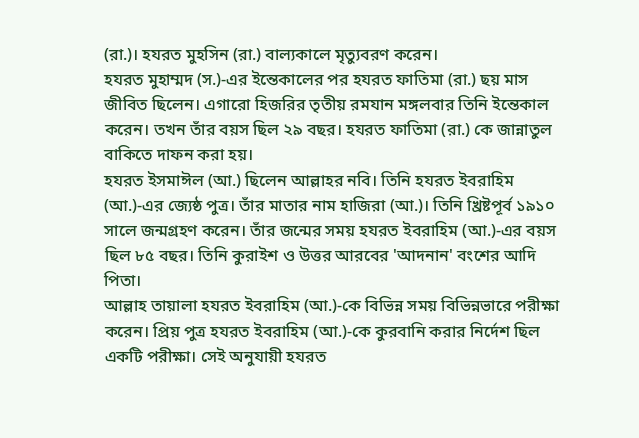(রা.)। হযরত মুহসিন (রা.) বাল্যকালে মৃত্যুবরণ করেন।
হযরত মুহাম্মদ (স.)-এর ইন্তেকালের পর হযরত ফাতিমা (রা.) ছয় মাস জীবিত ছিলেন। এগারো হিজরির তৃতীয় রমযান মঙ্গলবার তিনি ইন্তেকাল করেন। তখন তাঁর বয়স ছিল ২৯ বছর। হযরত ফাতিমা (রা.) কে জান্নাতুল বাকিতে দাফন করা হয়।
হযরত ইসমাঈল (আ.) ছিলেন আল্লাহর নবি। তিনি হযরত ইবরাহিম (আ.)-এর জ্যেষ্ঠ পুত্র। তাঁর মাতার নাম হাজিরা (আ.)। তিনি খ্রিষ্টপূর্ব ১৯১০ সালে জন্মগ্রহণ করেন। তাঁর জন্মের সময় হযরত ইবরাহিম (আ.)-এর বয়স ছিল ৮৫ বছর। তিনি কুরাইশ ও উত্তর আরবের 'আদনান' বংশের আদি পিতা।
আল্লাহ তায়ালা হযরত ইবরাহিম (আ.)-কে বিভিন্ন সময় বিভিন্নভারে পরীক্ষা করেন। প্রিয় পুত্র হযরত ইবরাহিম (আ.)-কে কুরবানি করার নির্দেশ ছিল একটি পরীক্ষা। সেই অনুযায়ী হযরত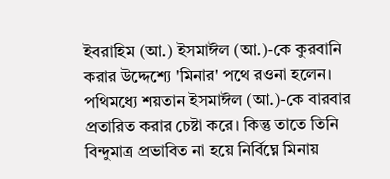ইবরাহিম (আ.) ইসমাঈল (আ.)-কে কুরবানি করার উদ্দেশ্যে 'মিনার' পথে রওনা হলেন। পথিমধ্যে শয়তান ইসমাঈল (আ.)-কে বারবার প্রতারিত করার চেষ্টা করে। কিন্তু তাতে তিনি বিন্দুমাত্র প্রভাবিত না হয়ে নির্বিঘ্নে মিনায়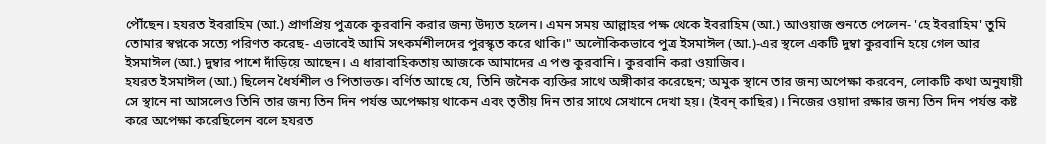পৌঁছেন। হযরত ইবরাহিম (আ.) প্রাণপ্রিয় পুত্রকে কুরবানি করার জন্য উদ্যত হলেন। এমন সময় আল্লাহর পক্ষ থেকে ইবরাহিম (আ.) আওয়াজ শুনতে পেলেন- 'হে ইবরাহিম' তুমি তোমার স্বপ্নকে সত্যে পরিণত করেছ- এভাবেই আমি সৎকর্মশীলদের পুরস্কৃত করে থাকি।" অলৌকিকভাবে পুত্র ইসমাঈল (আ.)-এর স্থলে একটি দুম্বা কুরবানি হয়ে গেল আর ইসমাঈল (আ.) দুম্বার পাশে দাঁড়িয়ে আছেন। এ ধারাবাহিকতায় আজকে আমাদের এ পশু কুরবানি। কুরবানি করা ওয়াজিব।
হযরত ইসমাঈল (আ.) ছিলেন ধৈর্যশীল ও পিতাভক্ত। বর্ণিত আছে যে, তিনি জনৈক ব্যক্তির সাথে অঙ্গীকার করেছেন; অমুক স্থানে তার জন্য অপেক্ষা করবেন, লোকটি কথা অনুযায়ী সে স্থানে না আসলেও তিনি তার জন্য তিন দিন পর্যন্ত অপেক্ষায় থাকেন এবং তৃতীয় দিন তার সাথে সেখানে দেখা হয়। (ইবন্ কাছির)। নিজের ওয়াদা রক্ষার জন্য তিন দিন পর্যন্ত কষ্ট করে অপেক্ষা করেছিলেন বলে হযরত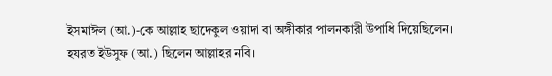ইসমাঈল (আ.)-কে আল্লাহ ছাদেকুল ওয়াদা বা অঙ্গীকার পালনকারী উপাধি দিয়েছিলেন।
হযরত ইউসুফ (আ.) ছিলেন আল্লাহর নবি।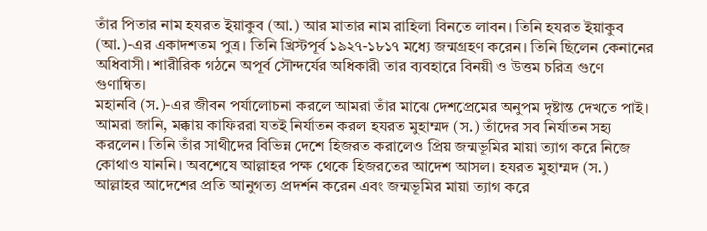তাঁর পিতার নাম হযরত ইয়াকুব (আ.) আর মাতার নাম রাহিলা বিনতে লাবন। তিনি হযরত ইয়াকুব (আ.)-এর একাদশতম পুত্র। তিনি খ্রিস্টপূর্ব ১৯২৭-১৮১৭ মধ্যে জন্মগ্রহণ করেন। তিনি ছিলেন কেনানের অধিবাসী। শারীরিক গঠনে অপূর্ব সৌন্দর্যের অধিকারী তার ব্যবহারে বিনয়ী ও উত্তম চরিত্র গুণে গুণান্বিত।
মহানবি (স.)-এর জীবন পর্যালোচনা করলে আমরা তাঁর মাঝে দেশপ্রেমের অনুপম দৃষ্টান্ত দেখতে পাই।
আমরা জানি, মক্কায় কাফিররা যতই নির্যাতন করল হযরত মুহাম্মদ (স.) তাঁদের সব নির্যাতন সহ্য করলেন। তিনি তাঁর সাথীদের বিভিন্ন দেশে হিজরত করালেও প্রিয় জন্মভূমির মায়া ত্যাগ করে নিজে কোথাও যাননি। অবশেষে আল্লাহর পক্ষ থেকে হিজরতের আদেশ আসল। হযরত মুহাম্মদ (স.) আল্লাহর আদেশের প্রতি আনুগত্য প্রদর্শন করেন এবং জন্মভূমির মায়া ত্যাগ করে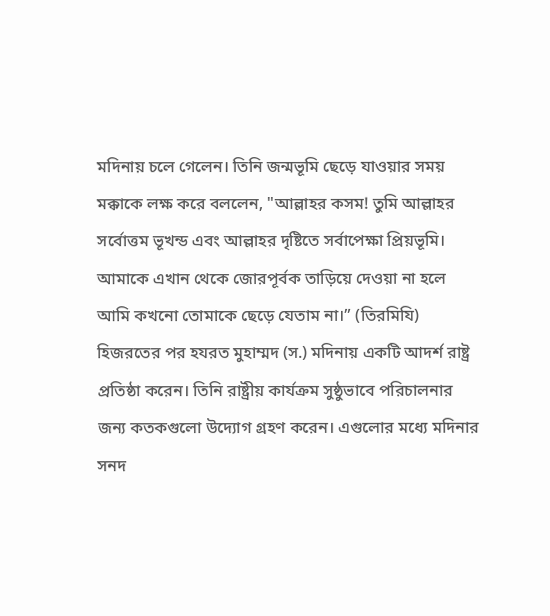মদিনায় চলে গেলেন। তিনি জন্মভূমি ছেড়ে যাওয়ার সময় মক্কাকে লক্ষ করে বললেন, "আল্লাহর কসম! তুমি আল্লাহর সর্বোত্তম ভূখন্ড এবং আল্লাহর দৃষ্টিতে সর্বাপেক্ষা প্রিয়ভূমি। আমাকে এখান থেকে জোরপূর্বক তাড়িয়ে দেওয়া না হলে আমি কখনো তোমাকে ছেড়ে যেতাম না।” (তিরমিযি)
হিজরতের পর হযরত মুহাম্মদ (স.) মদিনায় একটি আদর্শ রাষ্ট্র প্রতিষ্ঠা করেন। তিনি রাষ্ট্রীয় কার্যক্রম সুষ্ঠুভাবে পরিচালনার জন্য কতকগুলো উদ্যোগ গ্রহণ করেন। এগুলোর মধ্যে মদিনার সনদ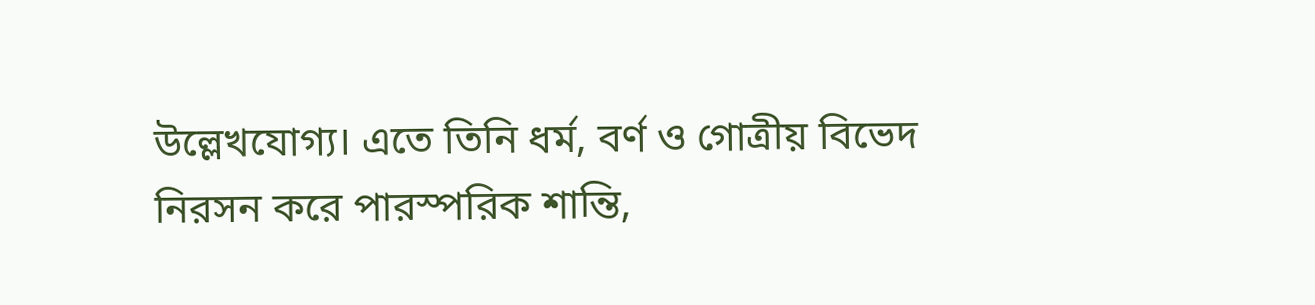উল্লেখযোগ্য। এতে তিনি ধর্ম, বর্ণ ও গোত্রীয় বিভেদ নিরসন করে পারস্পরিক শান্তি,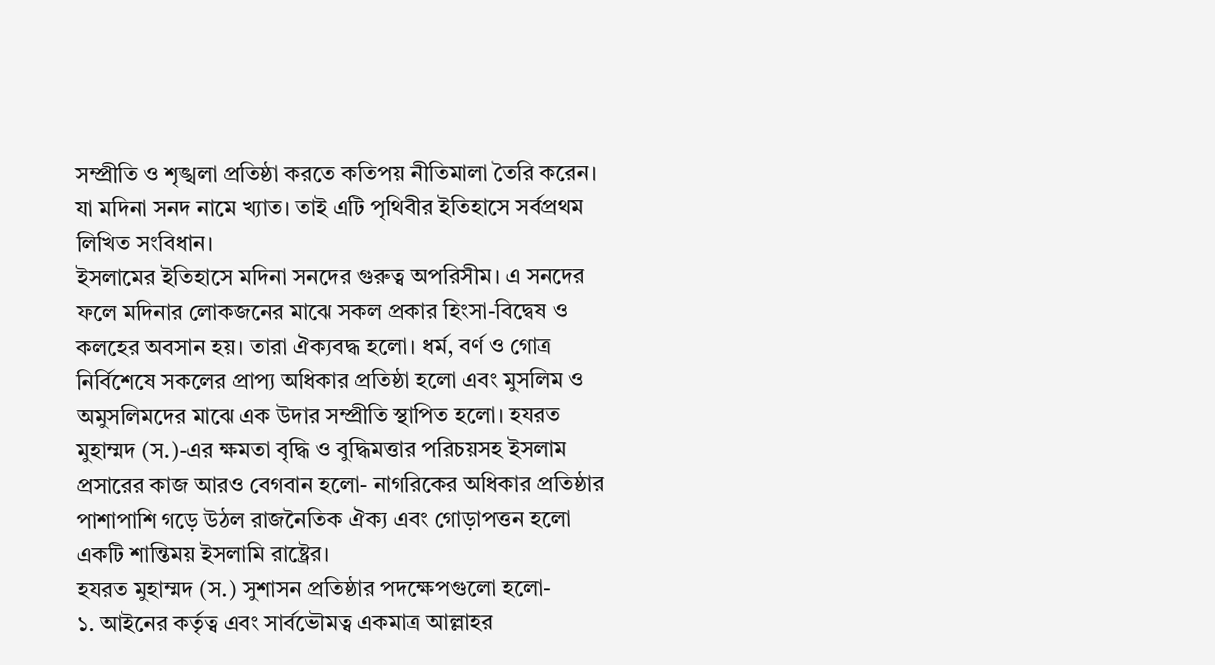সম্প্রীতি ও শৃঙ্খলা প্রতিষ্ঠা করতে কতিপয় নীতিমালা তৈরি করেন। যা মদিনা সনদ নামে খ্যাত। তাই এটি পৃথিবীর ইতিহাসে সর্বপ্রথম লিখিত সংবিধান।
ইসলামের ইতিহাসে মদিনা সনদের গুরুত্ব অপরিসীম। এ সনদের ফলে মদিনার লোকজনের মাঝে সকল প্রকার হিংসা-বিদ্বেষ ও কলহের অবসান হয়। তারা ঐক্যবদ্ধ হলো। ধর্ম, বর্ণ ও গোত্র নির্বিশেষে সকলের প্রাপ্য অধিকার প্রতিষ্ঠা হলো এবং মুসলিম ও অমুসলিমদের মাঝে এক উদার সম্প্রীতি স্থাপিত হলো। হযরত মুহাম্মদ (স.)-এর ক্ষমতা বৃদ্ধি ও বুদ্ধিমত্তার পরিচয়সহ ইসলাম প্রসারের কাজ আরও বেগবান হলো- নাগরিকের অধিকার প্রতিষ্ঠার পাশাপাশি গড়ে উঠল রাজনৈতিক ঐক্য এবং গোড়াপত্তন হলো একটি শান্তিময় ইসলামি রাষ্ট্রের।
হযরত মুহাম্মদ (স.) সুশাসন প্রতিষ্ঠার পদক্ষেপগুলো হলো-
১. আইনের কর্তৃত্ব এবং সার্বভৌমত্ব একমাত্র আল্লাহর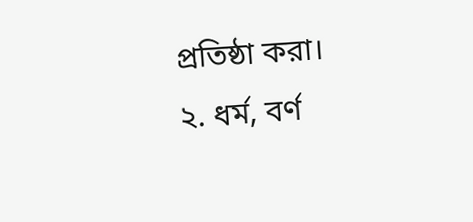প্রতিষ্ঠা করা।
২. ধর্ম, বর্ণ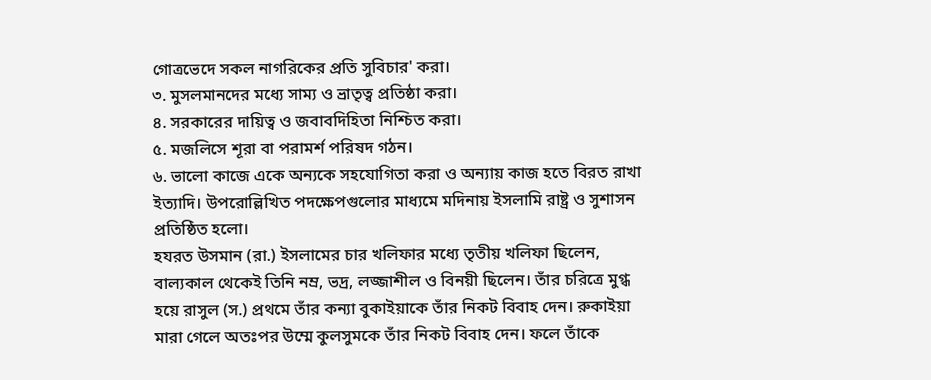গোত্রভেদে সকল নাগরিকের প্রতি সুবিচার' করা।
৩. মুসলমানদের মধ্যে সাম্য ও ভ্রাতৃত্ব প্রতিষ্ঠা করা।
৪. সরকারের দায়িত্ব ও জবাবদিহিতা নিশ্চিত করা।
৫. মজলিসে শূরা বা পরামর্শ পরিষদ গঠন।
৬. ভালো কাজে একে অন্যকে সহযোগিতা করা ও অন্যায় কাজ হতে বিরত রাখা ইত্যাদি। উপরোল্লিখিত পদক্ষেপগুলোর মাধ্যমে মদিনায় ইসলামি রাষ্ট্র ও সুশাসন প্রতিষ্ঠিত হলো।
হযরত উসমান (রা.) ইসলামের চার খলিফার মধ্যে তৃতীয় খলিফা ছিলেন, বাল্যকাল থেকেই তিনি নম্র, ভদ্র, লজ্জাশীল ও বিনয়ী ছিলেন। তাঁর চরিত্রে মুগ্ধ হয়ে রাসুল (স.) প্রথমে তাঁর কন্যা বুকাইয়াকে তাঁর নিকট বিবাহ দেন। রুকাইয়া মারা গেলে অতঃপর উম্মে কুলসুমকে তাঁর নিকট বিবাহ দেন। ফলে তাঁকে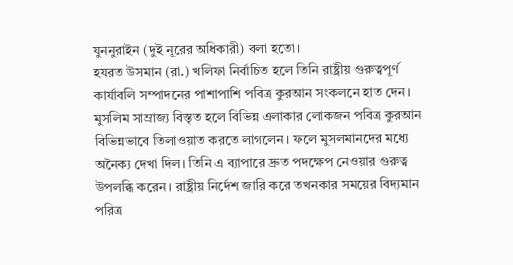যুননুরাইন (দুই নূরের অধিকারী) বলা হতো।
হযরত উসমান (রা.) খলিফা নির্বাচিত হলে তিনি রাষ্ট্রীয় গুরুত্বপূর্ণ কার্যাবলি সম্পাদনের পাশাপাশি পবিত্র কুরআন সংকলনে হাত দেন। মুসলিম সাম্রাজ্য বিস্তৃত হলে বিভিন্ন এলাকার লোকজন পবিত্র কুরআন বিভিন্নভাবে তিলাওয়াত করতে লাগলেন। ফলে মুসলমানদের মধ্যে অনৈক্য দেখা দিল। তিনি এ ব্যাপারে দ্রুত পদক্ষেপ নেওয়ার গুরুত্ব উপলব্ধি করেন। রাষ্ট্রীয় নির্দেশ জারি করে তখনকার সময়ের বিদ্যমান পরিত্র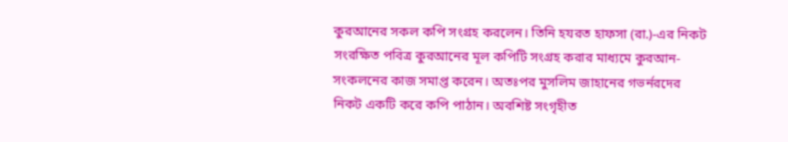কুরআনের সকল কপি সংগ্রহ করলেন। তিনি হযরত হাফসা (রা.)-এর নিকট সংরক্ষিত পবিত্র কুরআনের মূল কপিটি সংগ্রহ করার মাধ্যমে কুরআন-সংকলনের কাজ সমাপ্ত করেন। অতঃপর মুসলিম জাহানের গভর্নরদের নিকট একটি করে কপি পাঠান। অবশিষ্ট সংগৃহীত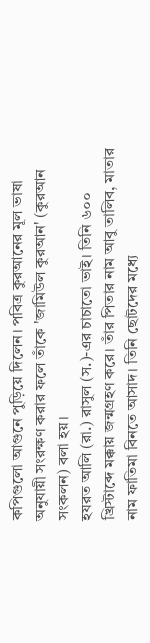কপিগুলো আগুনে পুড়িয়ে দিলেন। পবিত্র কুরআনের মূল ভাষা অনুযায়ী সংরক্ষণ করার ফলে তাঁকে 'জামিউল কুরআন' (কুরআন সংকলন) বলা হয়।
হযরত আলি (রা.) রাসুল (স.)-এর চাচাতো ভাই। তিনি ৬০০ খ্রিস্টাব্দে মক্কায় জন্মগ্রহণ করে। তাঁর পিতার নাম আবু তালিব, মাতার নাম ফাতিমা বিনতে আসাদ। তিনি ছোটদের মধ্যে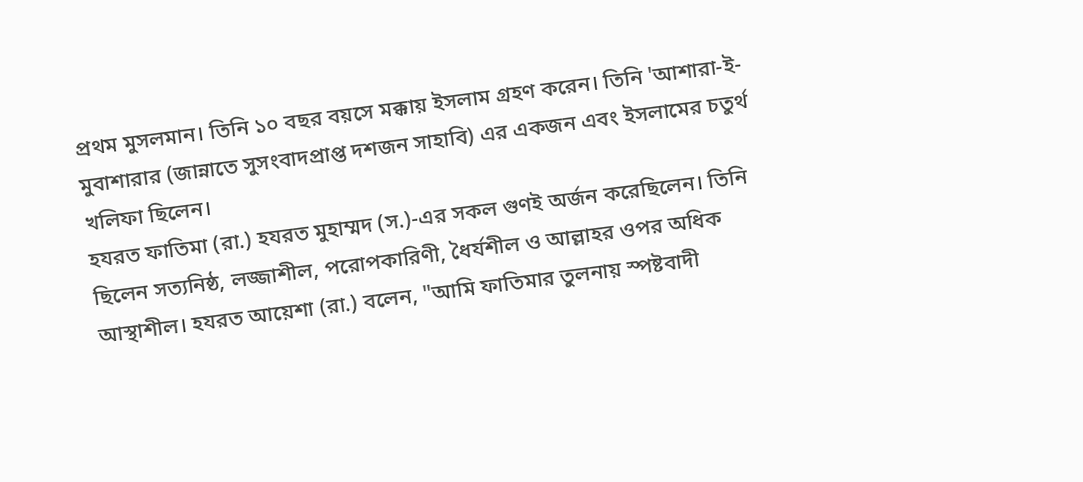প্রথম মুসলমান। তিনি ১০ বছর বয়সে মক্কায় ইসলাম গ্রহণ করেন। তিনি 'আশারা-ই-মুবাশারার (জান্নাতে সুসংবাদপ্রাপ্ত দশজন সাহাবি) এর একজন এবং ইসলামের চতুর্থ খলিফা ছিলেন।
হযরত ফাতিমা (রা.) হযরত মুহাম্মদ (স.)-এর সকল গুণই অর্জন করেছিলেন। তিনি ছিলেন সত্যনিষ্ঠ, লজ্জাশীল, পরোপকারিণী, ধৈর্যশীল ও আল্লাহর ওপর অধিক আস্থাশীল। হযরত আয়েশা (রা.) বলেন, "আমি ফাতিমার তুলনায় স্পষ্টবাদী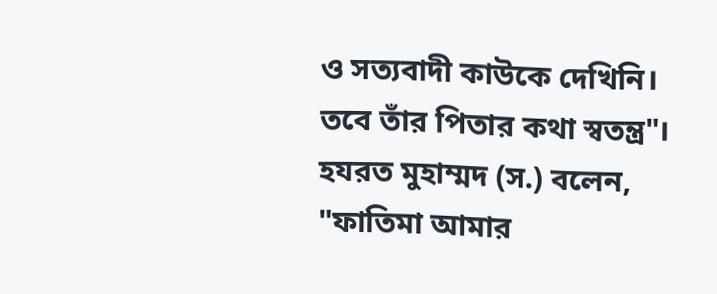ও সত্যবাদী কাউকে দেখিনি। তবে তাঁর পিতার কথা স্বতন্ত্র"। হযরত মুহাম্মদ (স.) বলেন, "ফাতিমা আমার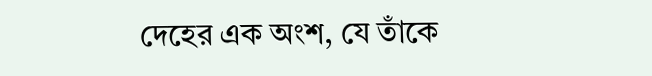দেহের এক অংশ, যে তাঁকে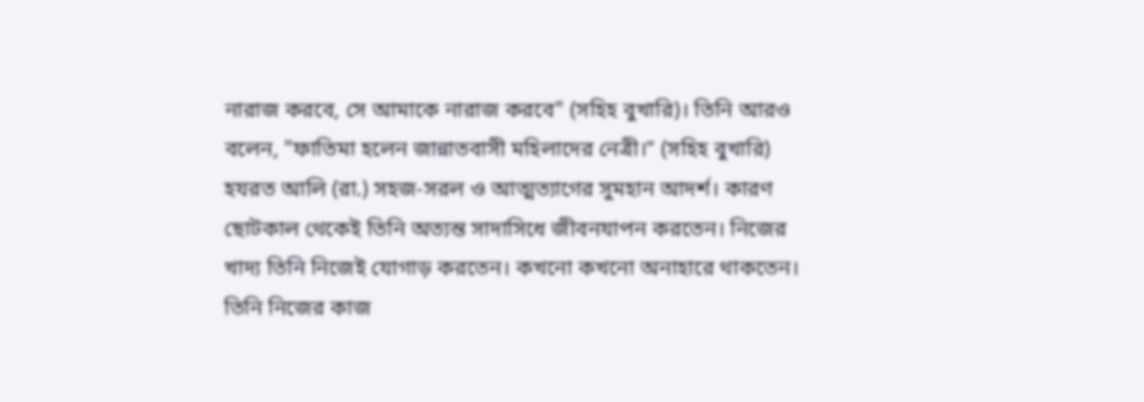নারাজ করবে, সে আমাকে নারাজ করবে" (সহিহ বুখারি)। তিনি আরও বলেন, "ফাতিমা হলেন জান্নাতবাসী মহিলাদের নেত্রী।” (সহিহ বুখারি)
হযরত আলি (রা.) সহজ-সরল ও আত্মত্যাগের সুমহান আদর্শ। কারণ ছোটকাল থেকেই তিনি অত্যন্ত সাদাসিধে জীবনযাপন করতেন। নিজের খাদ্য তিনি নিজেই যোগাড় করতেন। কখনো কখনো অনাহারে থাকতেন। তিনি নিজের কাজ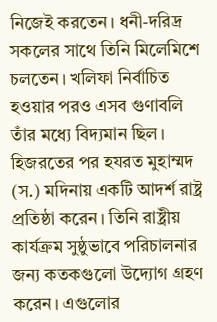নিজেই করতেন। ধনী-দরিদ্র সকলের সাথে তিনি মিলেমিশে চলতেন। খলিফা নির্বাচিত হওয়ার পরও এসব গুণাবলি তাঁর মধ্যে বিদ্যমান ছিল।
হিজরতের পর হযরত মুহাম্মদ (স.) মদিনায় একটি আদর্শ রাষ্ট্র প্রতিষ্ঠা করেন। তিনি রাষ্ট্রীয় কার্যক্রম সুষ্ঠুভাবে পরিচালনার জন্য কতকগুলো উদ্যোগ গ্রহণ করেন। এগুলোর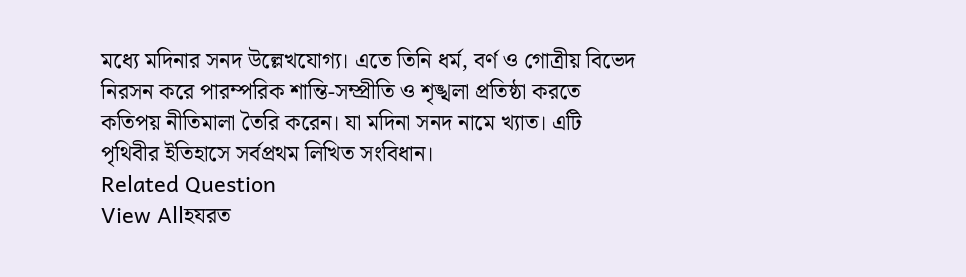মধ্যে মদিনার সনদ উল্লেখযোগ্য। এতে তিনি ধর্ম, বর্ণ ও গোত্রীয় বিভেদ নিরসন করে পারম্পরিক শান্তি-সম্প্রীতি ও শৃঙ্খলা প্রতিষ্ঠা করতে কতিপয় নীতিমালা তৈরি করেন। যা মদিনা সনদ নামে খ্যাত। এটি পৃথিবীর ইতিহাসে সর্বপ্রথম লিখিত সংবিধান।
Related Question
View Allহযরত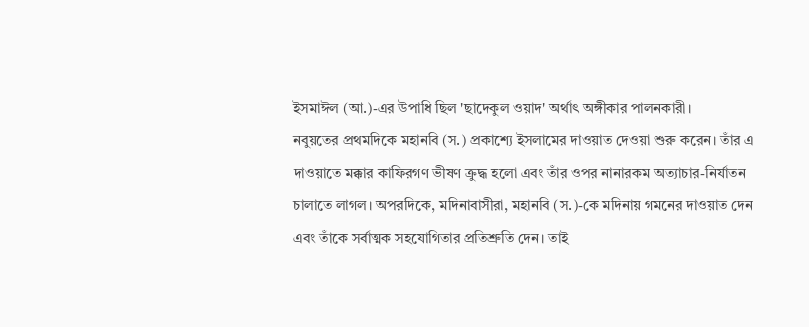ইসমাঈল (আ.)-এর উপাধি ছিল 'ছাদেকুল ওয়াদ' অর্থাৎ অঙ্গীকার পালনকারী।
নবুয়তের প্রথমদিকে মহানবি (স.) প্রকাশ্যে ইসলামের দাওয়াত দেওয়া শুরু করেন। তাঁর এ দাওয়াতে মক্কার কাফিরগণ ভীষণ ক্রুদ্ধ হলো এবং তাঁর ওপর নানারকম অত্যাচার-নির্যাতন চালাতে লাগল। অপরদিকে, মদিনাবাসীরা, মহানবি (স.)-কে মদিনায় গমনের দাওয়াত দেন এবং তাঁকে সর্বাত্মক সহযোগিতার প্রতিশ্রুতি দেন। তাই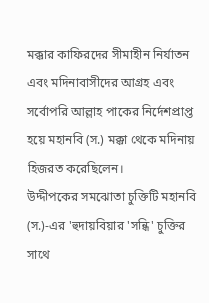মক্কার কাফিরদের সীমাহীন নির্যাতন এবং মদিনাবাসীদের আগ্রহ এবং সর্বোপরি আল্লাহ পাকের নির্দেশপ্রাপ্ত হয়ে মহানবি (স.) মক্কা থেকে মদিনায় হিজরত করেছিলেন।
উদ্দীপকের সমঝোতা চুক্তিটি মহানবি (স.)-এর 'হুদায়বিয়ার 'সন্ধি' চুক্তির সাথে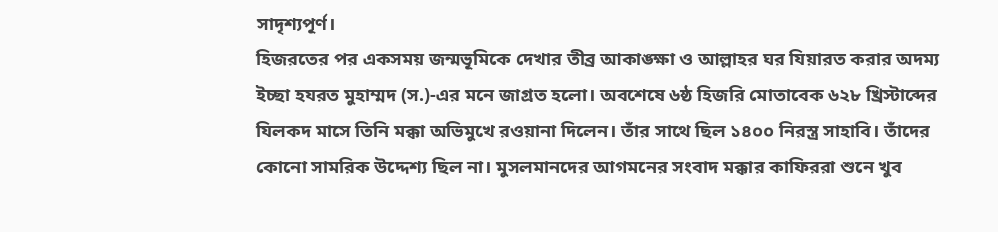সাদৃশ্যপূর্ণ।
হিজরতের পর একসময় জন্মভূমিকে দেখার তীব্র আকাঙ্ক্ষা ও আল্লাহর ঘর যিয়ারত করার অদম্য ইচ্ছা হযরত মুহাম্মদ (স.)-এর মনে জাগ্রত হলো। অবশেষে ৬ষ্ঠ হিজরি মোতাবেক ৬২৮ খ্রিস্টাব্দের যিলকদ মাসে তিনি মক্কা অভিমুখে রওয়ানা দিলেন। তাঁর সাথে ছিল ১৪০০ নিরস্ত্র সাহাবি। তাঁদের কোনো সামরিক উদ্দেশ্য ছিল না। মুসলমানদের আগমনের সংবাদ মক্কার কাফিররা শুনে খুব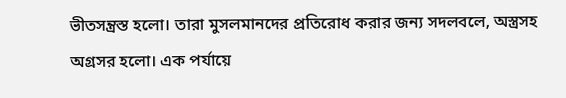ভীতসন্ত্রস্ত হলো। তারা মুসলমানদের প্রতিরোধ করার জন্য সদলবলে, অস্ত্রসহ অগ্রসর হলো। এক পর্যায়ে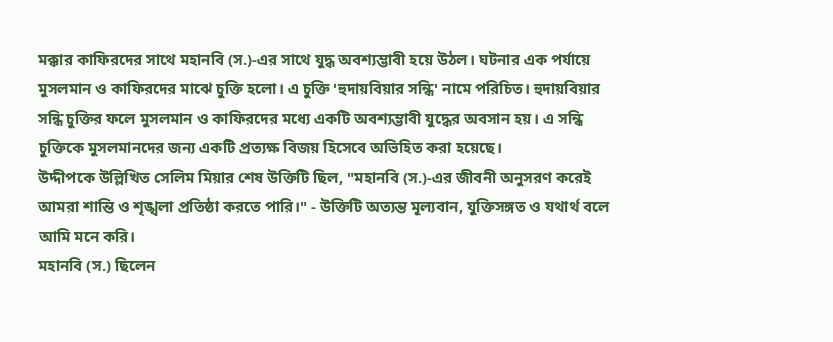মক্কার কাফিরদের সাথে মহানবি (স.)-এর সাথে যুদ্ধ অবশ্যম্ভাবী হয়ে উঠল। ঘটনার এক পর্যায়ে মুসলমান ও কাফিরদের মাঝে চুক্তি হলো। এ চুক্তি 'হুদায়বিয়ার সন্ধি' নামে পরিচিত। হুদায়বিয়ার সন্ধি চুক্তির ফলে মুসলমান ও কাফিরদের মধ্যে একটি অবশ্যম্ভাবী যুদ্ধের অবসান হয়। এ সন্ধি চুক্তিকে মুসলমানদের জন্য একটি প্রত্যক্ষ বিজয় হিসেবে অভিহিত করা হয়েছে।
উদ্দীপকে উল্লিখিত সেলিম মিয়ার শেষ উক্তিটি ছিল, "মহানবি (স.)-এর জীবনী অনুসরণ করেই আমরা শান্তি ও শৃঙ্খলা প্রতিষ্ঠা করতে পারি।" - উক্তিটি অত্যন্ত মূল্যবান, যুক্তিসঙ্গত ও যথার্থ বলে আমি মনে করি।
মহানবি (স.) ছিলেন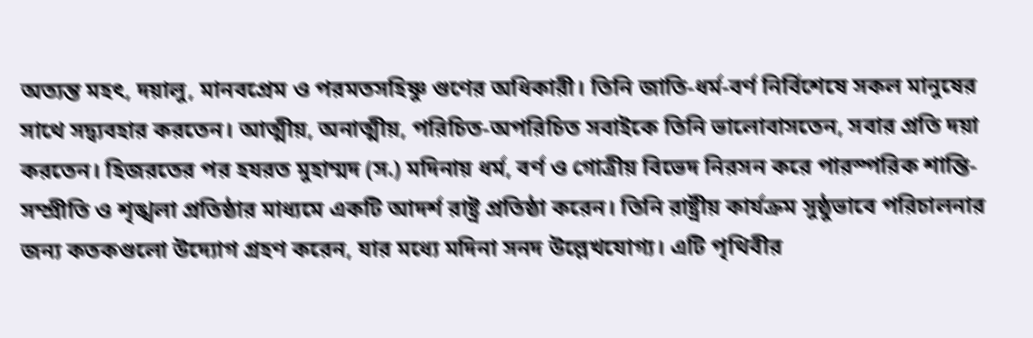অত্যন্ত মহৎ, দয়ালু, মানবপ্রেম ও পরমতসহিষ্ণু গুণের অধিকারী। তিনি জাতি-ধর্ম-বর্ণ নির্বিশেষে সকল মানুষের সাথে সদ্ব্যবহার করতেন। আত্মীয়, অনাত্মীয়, পরিচিত-অপরিচিত সবাইকে তিনি ভালোবাসতেন, সবার প্রতি দয়া করতেন। হিজরতের পর হযরত মুহাম্মদ (স.) মদিনায় ধর্ম, বর্ণ ও গোত্রীয় বিভেদ নিরসন করে পারস্পরিক শান্তি-সম্প্রীতি ও শৃঙ্খলা প্রতিষ্ঠার মাধ্যমে একটি আদর্শ রাষ্ট্র প্রতিষ্ঠা করেন। তিনি রাষ্ট্রীয় কার্যক্রম সুষ্ঠুভাবে পরিচালনার জন্য কতকগুলো উদ্যোগ গ্রহণ করেন, যার মধ্যে মদিনা সনদ উল্লেখযোগ্য। এটি পৃথিবীর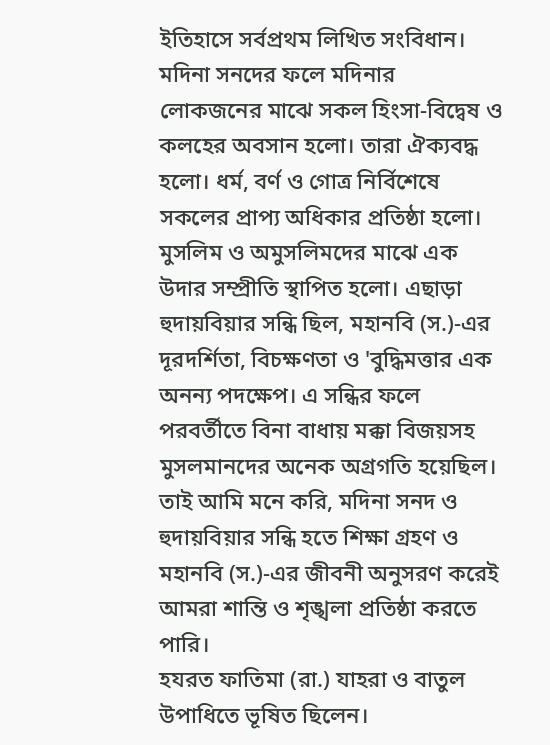ইতিহাসে সর্বপ্রথম লিখিত সংবিধান। মদিনা সনদের ফলে মদিনার লোকজনের মাঝে সকল হিংসা-বিদ্বেষ ও কলহের অবসান হলো। তারা ঐক্যবদ্ধ হলো। ধর্ম, বর্ণ ও গোত্র নির্বিশেষে সকলের প্রাপ্য অধিকার প্রতিষ্ঠা হলো। মুসলিম ও অমুসলিমদের মাঝে এক উদার সম্প্রীতি স্থাপিত হলো। এছাড়া হুদায়বিয়ার সন্ধি ছিল, মহানবি (স.)-এর দূরদর্শিতা, বিচক্ষণতা ও 'বুদ্ধিমত্তার এক অনন্য পদক্ষেপ। এ সন্ধির ফলে পরবর্তীতে বিনা বাধায় মক্কা বিজয়সহ মুসলমানদের অনেক অগ্রগতি হয়েছিল।
তাই আমি মনে করি, মদিনা সনদ ও হুদায়বিয়ার সন্ধি হতে শিক্ষা গ্রহণ ও মহানবি (স.)-এর জীবনী অনুসরণ করেই আমরা শান্তি ও শৃঙ্খলা প্রতিষ্ঠা করতে পারি।
হযরত ফাতিমা (রা.) যাহরা ও বাতুল উপাধিতে ভূষিত ছিলেন।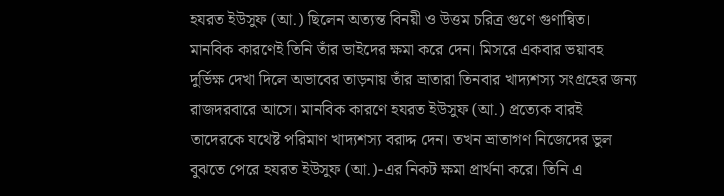হযরত ইউসুফ (আ.) ছিলেন অত্যন্ত বিনয়ী ও উত্তম চরিত্র গুণে গুণান্বিত। মানবিক কারণেই তিনি তাঁর ভাইদের ক্ষমা করে দেন। মিসরে একবার ভয়াবহ দুর্ভিক্ষ দেখা দিলে অভাবের তাড়নায় তাঁর ভ্রাতারা তিনবার খাদ্যশস্য সংগ্রহের জন্য রাজদরবারে আসে। মানবিক কারণে হযরত ইউসুফ (আ.) প্রত্যেক বারই তাদেরকে যথেষ্ট পরিমাণ খাদ্যশস্য বরাদ্দ দেন। তখন ভ্রাতাগণ নিজেদের ভুল বুঝতে পেরে হযরত ইউসুফ (আ.)-এর নিকট ক্ষমা প্রার্থনা করে। তিনি এ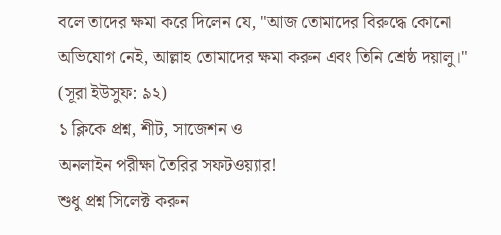বলে তাদের ক্ষমা করে দিলেন যে, "আজ তোমাদের বিরুদ্ধে কোনো অভিযোগ নেই, আল্লাহ তোমাদের ক্ষমা করুন এবং তিনি শ্রেষ্ঠ দয়ালু।" (সূরা ইউসুফ: ৯২)
১ ক্লিকে প্রশ্ন, শীট, সাজেশন ও
অনলাইন পরীক্ষা তৈরির সফটওয়্যার!
শুধু প্রশ্ন সিলেক্ট করুন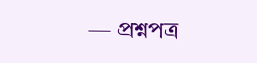— প্রশ্নপত্র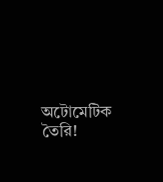অটোমেটিক তৈরি!